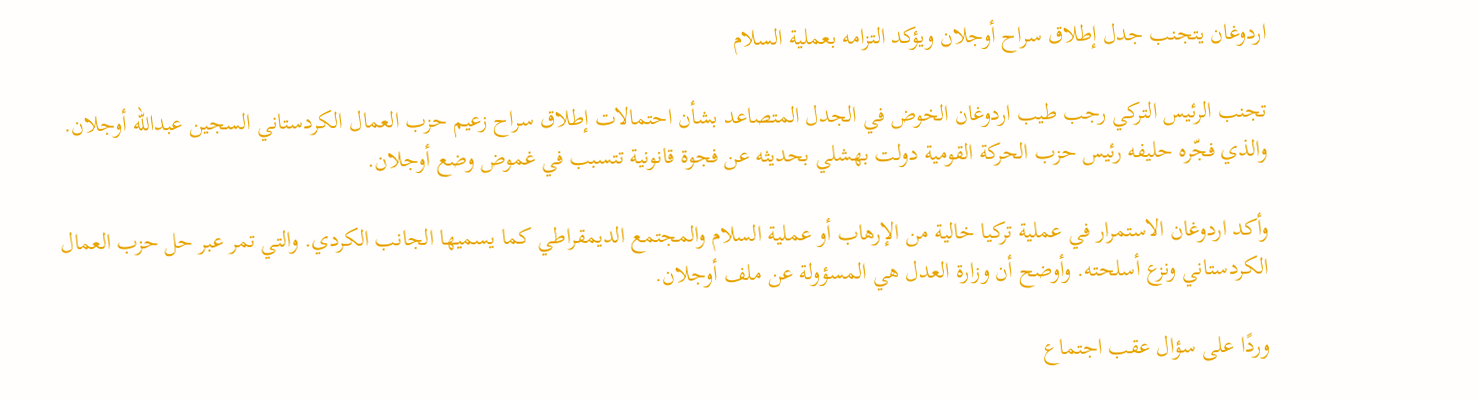اردوغان يتجنب جدل إطلاق سراح أوجلان ويؤكد التزامه بعملية السلام

تجنب الرئيس التركي رجب طيب اردوغان الخوض في الجدل المتصاعد بشأن احتمالات إطلاق سراح زعيم حزب العمال الكردستاني السجين عبدالله أوجلان. والذي فجّره حليفه رئيس حزب الحركة القومية دولت بهشلي بحديثه عن فجوة قانونية تتسبب في غموض وضع أوجلان.

وأكد اردوغان الاستمرار في عملية تركيا خالية من الإرهاب أو عملية السلام والمجتمع الديمقراطي كما يسميها الجانب الكردي. والتي تمر عبر حل حزب العمال الكردستاني ونزع أسلحته. وأوضح أن وزارة العدل هي المسؤولة عن ملف أوجلان.

وردًا على سؤال عقب اجتماع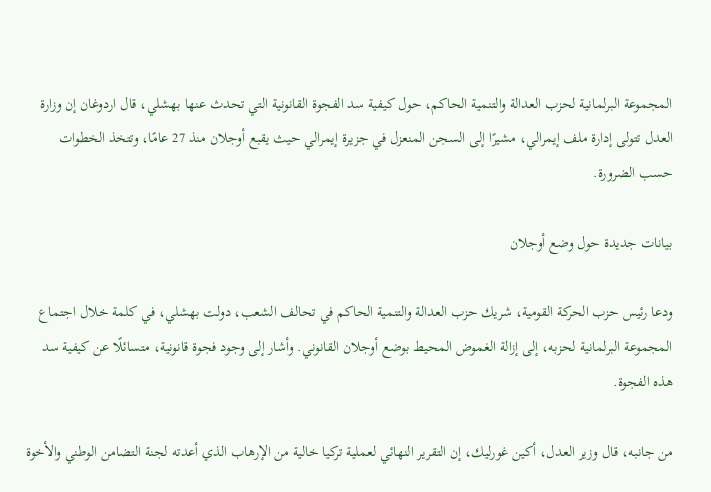المجموعة البرلمانية لحزب العدالة والتنمية الحاكم، حول كيفية سد الفجوة القانونية التي تحدث عنها بهشلي، قال اردوغان إن وزارة العدل تتولى إدارة ملف إيمرالي، مشيرًا إلى السجن المنعزل في جزيرة إيمرالي حيث يقبع أوجلان منذ 27 عامًا، وتتخذ الخطوات حسب الضرورة.

بيانات جديدة حول وضع أوجلان

ودعا رئيس حزب الحركة القومية، شريك حزب العدالة والتنمية الحاكم في تحالف الشعب، دولت بهشلي، في كلمة خلال اجتماع المجموعة البرلمانية لحزبه، إلى إزالة الغموض المحيط بوضع أوجلان القانوني. وأشار إلى وجود فجوة قانونية، متسائلًا عن كيفية سد هذه الفجوة.

من جانبه، قال وزير العدل، أكين غورليك، إن التقرير النهائي لعملية تركيا خالية من الإرهاب الذي أعدته لجنة التضامن الوطني والأخوة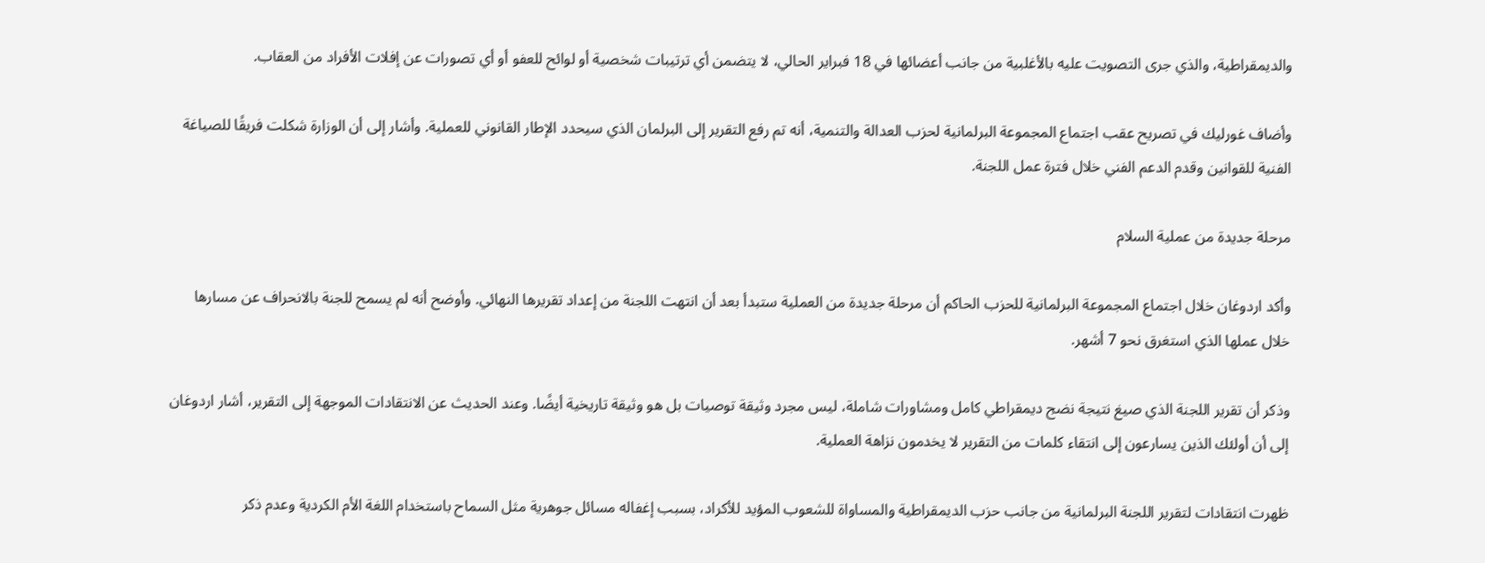والديمقراطية، والذي جرى التصويت عليه بالأغلبية من جانب أعضائها في 18 فبراير الحالي، لا يتضمن أي ترتيبات شخصية أو لوائح للعفو أو أي تصورات عن إفلات الأفراد من العقاب.

وأضاف غورليك في تصريح عقب اجتماع المجموعة البرلمانية لحزب العدالة والتنمية، أنه تم رفع التقرير إلى البرلمان الذي سيحدد الإطار القانوني للعملية. وأشار إلى أن الوزارة شكلت فريقًا للصياغة الفنية للقوانين وقدم الدعم الفني خلال فترة عمل اللجنة.

مرحلة جديدة من عملية السلام

وأكد اردوغان خلال اجتماع المجموعة البرلمانية للحزب الحاكم أن مرحلة جديدة من العملية ستبدأ بعد أن انتهت اللجنة من إعداد تقريرها النهائي. وأوضح أنه لم يسمح للجنة بالانحراف عن مسارها خلال عملها الذي استغرق نحو 7 أشهر.

وذكر أن تقرير اللجنة الذي صيغ نتيجة نضج ديمقراطي كامل ومشاورات شاملة، ليس مجرد وثيقة توصيات بل هو وثيقة تاريخية أيضًا. وعند الحديث عن الانتقادات الموجهة إلى التقرير، أشار اردوغان إلى أن أولئك الذين يسارعون إلى انتقاء كلمات من التقرير لا يخدمون نزاهة العملية.

ظهرت انتقادات لتقرير اللجنة البرلمانية من جانب حزب الديمقراطية والمساواة للشعوب المؤيد للأكراد، بسبب إغفاله مسائل جوهرية مثل السماح باستخدام اللغة الأم الكردية وعدم ذكر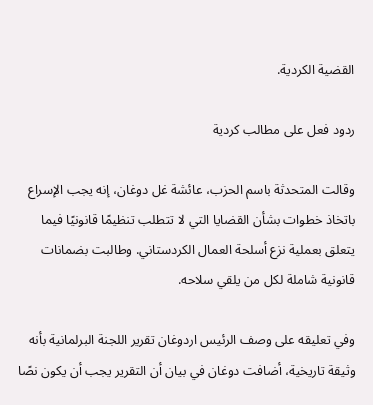القضية الكردية.

ردود فعل على مطالب كردية

وقالت المتحدثة باسم الحزب، عائشة غل دوغان، إنه يجب الإسراع باتخاذ خطوات بشأن القضايا التي لا تتطلب تنظيمًا قانونيًا فيما يتعلق بعملية نزع أسلحة العمال الكردستاني. وطالبت بضمانات قانونية شاملة لكل من يلقي سلاحه.

وفي تعليقه على وصف الرئيس اردوغان تقرير اللجنة البرلمانية بأنه وثيقة تاريخية، أضافت دوغان في بيان أن التقرير يجب أن يكون نصًا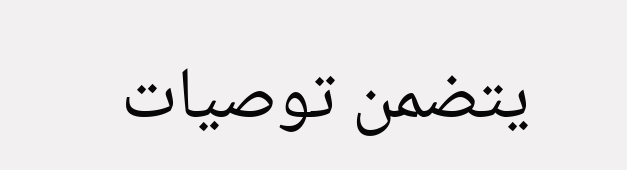يتضمن توصيات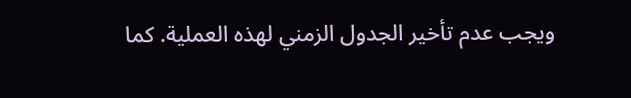ويجب عدم تأخير الجدول الزمني لهذه العملية. كما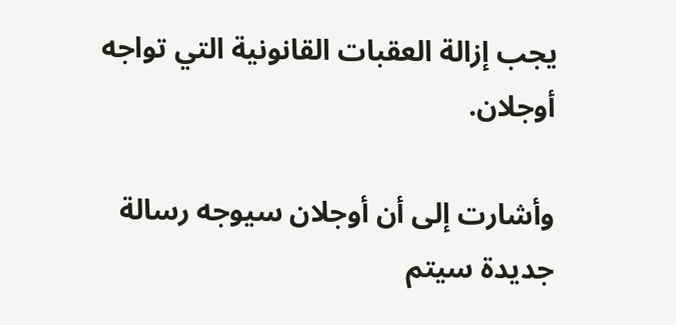يجب إزالة العقبات القانونية التي تواجه أوجلان.

وأشارت إلى أن أوجلان سيوجه رسالة جديدة سيتم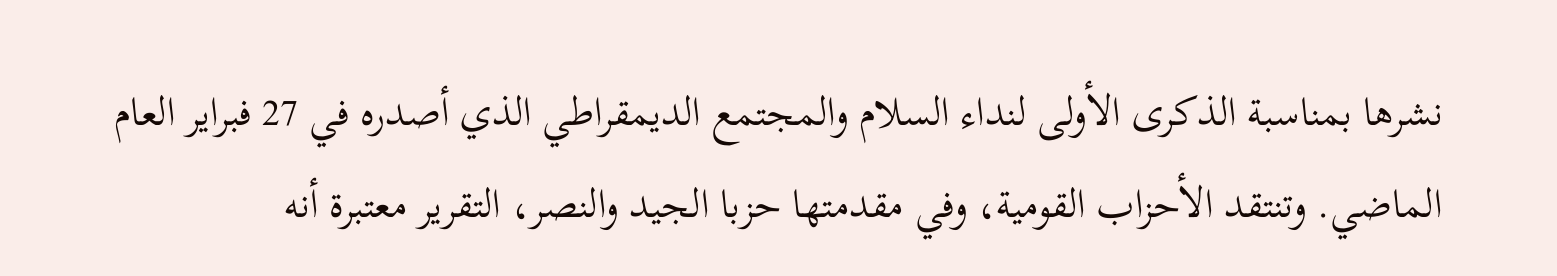نشرها بمناسبة الذكرى الأولى لنداء السلام والمجتمع الديمقراطي الذي أصدره في 27 فبراير العام الماضي. وتنتقد الأحزاب القومية، وفي مقدمتها حزبا الجيد والنصر، التقرير معتبرة أنه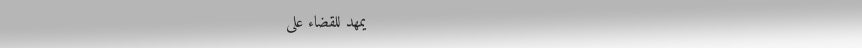يمهد للقضاء على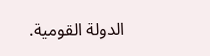الدولة القومية.